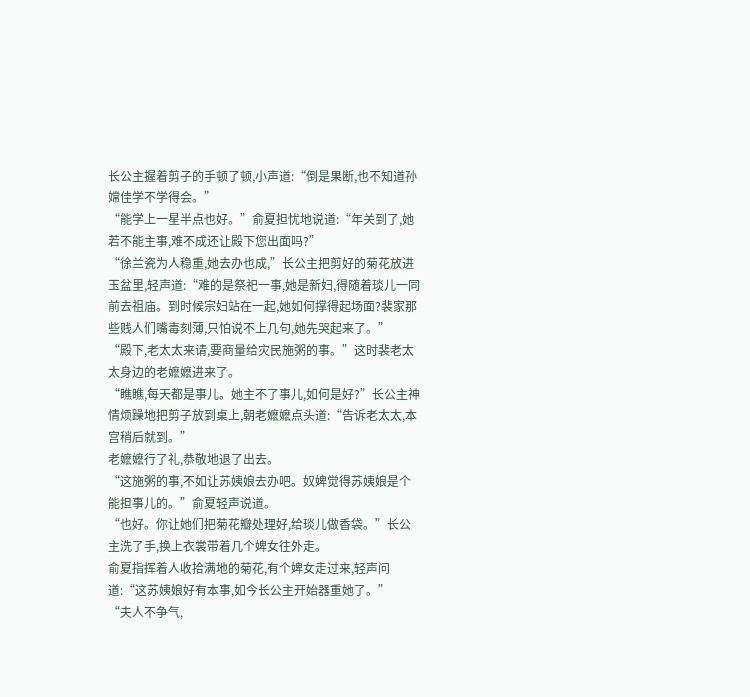长公主握着剪子的手顿了顿,小声道:“倒是果断,也不知道孙嫦佳学不学得会。”
“能学上一星半点也好。”俞夏担忧地说道:“年关到了,她若不能主事,难不成还让殿下您出面吗?”
“徐兰瓷为人稳重,她去办也成,”长公主把剪好的菊花放进玉盆里,轻声道:“难的是祭祀一事,她是新妇,得随着琰儿一同前去祖庙。到时候宗妇站在一起,她如何撑得起场面?裴家那些贱人们嘴毒刻薄,只怕说不上几句,她先哭起来了。”
“殿下,老太太来请,要商量给灾民施粥的事。”这时裴老太太身边的老嬷嬷进来了。
“瞧瞧,每天都是事儿。她主不了事儿,如何是好?”长公主神情烦躁地把剪子放到桌上,朝老嬷嬷点头道:“告诉老太太,本宫稍后就到。”
老嬷嬷行了礼,恭敬地退了出去。
“这施粥的事,不如让苏姨娘去办吧。奴婢觉得苏姨娘是个能担事儿的。”俞夏轻声说道。
“也好。你让她们把菊花瓣处理好,给琰儿做香袋。”长公主洗了手,换上衣裳带着几个婢女往外走。
俞夏指挥着人收拾满地的菊花,有个婢女走过来,轻声问道:“这苏姨娘好有本事,如今长公主开始器重她了。”
“夫人不争气,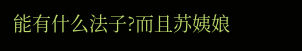能有什么法子?而且苏姨娘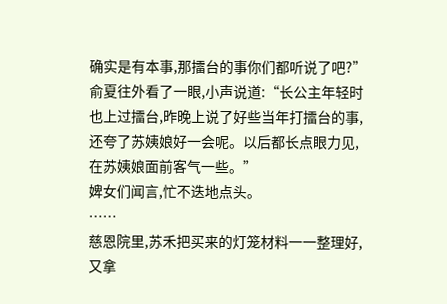确实是有本事,那擂台的事你们都听说了吧?”俞夏往外看了一眼,小声说道:“长公主年轻时也上过擂台,昨晚上说了好些当年打擂台的事,还夸了苏姨娘好一会呢。以后都长点眼力见,在苏姨娘面前客气一些。”
婢女们闻言,忙不迭地点头。
……
慈恩院里,苏禾把买来的灯笼材料一一整理好,又拿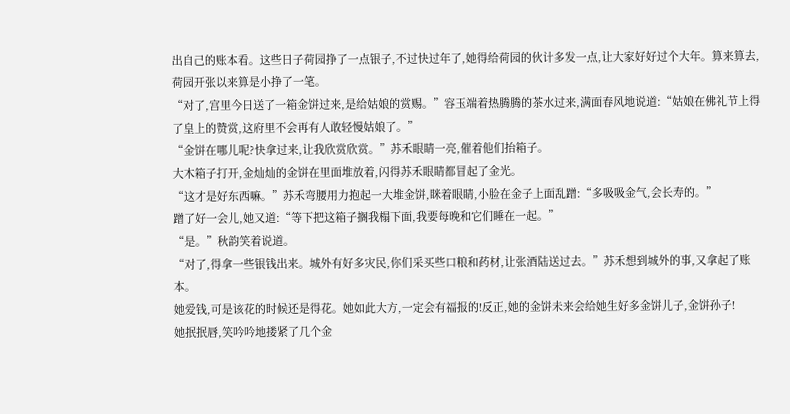出自己的账本看。这些日子荷园挣了一点银子,不过快过年了,她得给荷园的伙计多发一点,让大家好好过个大年。算来算去,荷园开张以来算是小挣了一笔。
“对了,宫里今日送了一箱金饼过来,是给姑娘的赏赐。”容玉端着热腾腾的茶水过来,满面春风地说道:“姑娘在佛礼节上得了皇上的赞赏,这府里不会再有人敢轻慢姑娘了。”
“金饼在哪儿呢?快拿过来,让我欣赏欣赏。”苏禾眼睛一亮,催着他们抬箱子。
大木箱子打开,金灿灿的金饼在里面堆放着,闪得苏禾眼睛都冒起了金光。
“这才是好东西嘛。”苏禾弯腰用力抱起一大堆金饼,眯着眼睛,小脸在金子上面乱蹭:“多吸吸金气,会长寿的。”
蹭了好一会儿,她又道:“等下把这箱子搁我榻下面,我要每晚和它们睡在一起。”
“是。”秋韵笑着说道。
“对了,得拿一些银钱出来。城外有好多灾民,你们采买些口粮和药材,让张酒陆送过去。”苏禾想到城外的事,又拿起了账本。
她爱钱,可是该花的时候还是得花。她如此大方,一定会有福报的!反正,她的金饼未来会给她生好多金饼儿子,金饼孙子!
她抿抿唇,笑吟吟地搂紧了几个金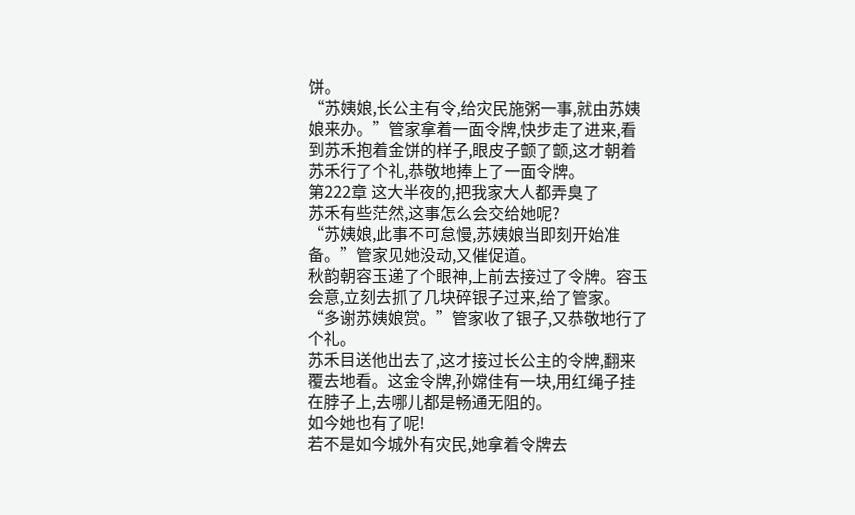饼。
“苏姨娘,长公主有令,给灾民施粥一事,就由苏姨娘来办。”管家拿着一面令牌,快步走了进来,看到苏禾抱着金饼的样子,眼皮子颤了颤,这才朝着苏禾行了个礼,恭敬地捧上了一面令牌。
第222章 这大半夜的,把我家大人都弄臭了
苏禾有些茫然,这事怎么会交给她呢?
“苏姨娘,此事不可怠慢,苏姨娘当即刻开始准备。”管家见她没动,又催促道。
秋韵朝容玉递了个眼神,上前去接过了令牌。容玉会意,立刻去抓了几块碎银子过来,给了管家。
“多谢苏姨娘赏。”管家收了银子,又恭敬地行了个礼。
苏禾目送他出去了,这才接过长公主的令牌,翻来覆去地看。这金令牌,孙嫦佳有一块,用红绳子挂在脖子上,去哪儿都是畅通无阻的。
如今她也有了呢!
若不是如今城外有灾民,她拿着令牌去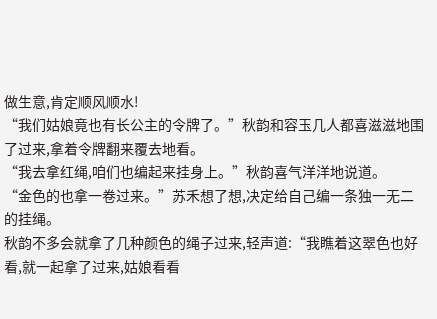做生意,肯定顺风顺水!
“我们姑娘竟也有长公主的令牌了。”秋韵和容玉几人都喜滋滋地围了过来,拿着令牌翻来覆去地看。
“我去拿红绳,咱们也编起来挂身上。”秋韵喜气洋洋地说道。
“金色的也拿一卷过来。”苏禾想了想,决定给自己编一条独一无二的挂绳。
秋韵不多会就拿了几种颜色的绳子过来,轻声道:“我瞧着这翠色也好看,就一起拿了过来,姑娘看看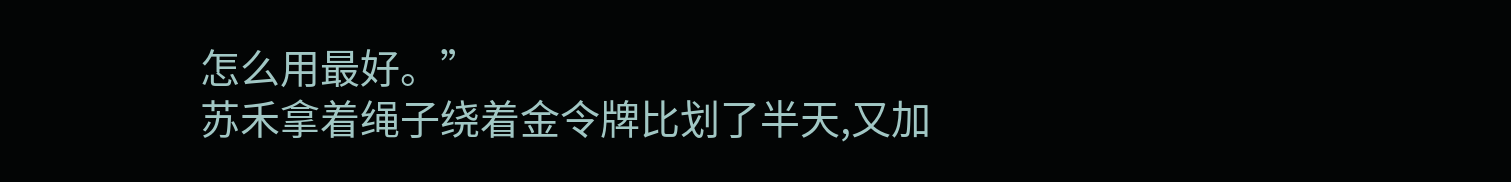怎么用最好。”
苏禾拿着绳子绕着金令牌比划了半天,又加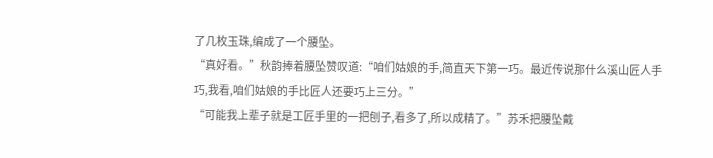了几枚玉珠,编成了一个腰坠。
“真好看。”秋韵捧着腰坠赞叹道:“咱们姑娘的手,简直天下第一巧。最近传说那什么溪山匠人手巧,我看,咱们姑娘的手比匠人还要巧上三分。”
“可能我上辈子就是工匠手里的一把刨子,看多了,所以成精了。”苏禾把腰坠戴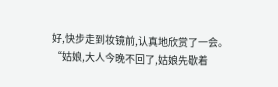好,快步走到妆镜前,认真地欣赏了一会。
“姑娘,大人今晚不回了,姑娘先歇着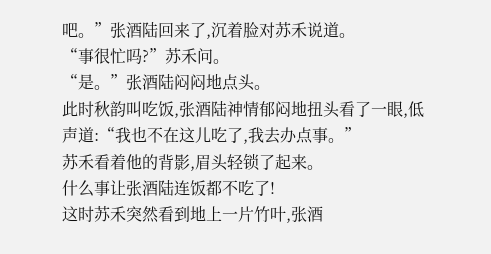吧。”张酒陆回来了,沉着脸对苏禾说道。
“事很忙吗?”苏禾问。
“是。”张酒陆闷闷地点头。
此时秋韵叫吃饭,张酒陆神情郁闷地扭头看了一眼,低声道:“我也不在这儿吃了,我去办点事。”
苏禾看着他的背影,眉头轻锁了起来。
什么事让张酒陆连饭都不吃了!
这时苏禾突然看到地上一片竹叶,张酒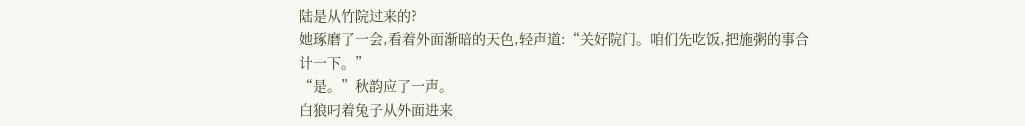陆是从竹院过来的?
她琢磨了一会,看着外面渐暗的天色,轻声道:“关好院门。咱们先吃饭,把施粥的事合计一下。”
“是。”秋韵应了一声。
白狼叼着兔子从外面进来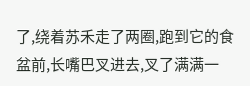了,绕着苏禾走了两圈,跑到它的食盆前,长嘴巴叉进去,叉了满满一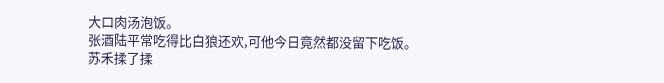大口肉汤泡饭。
张酒陆平常吃得比白狼还欢,可他今日竟然都没留下吃饭。
苏禾揉了揉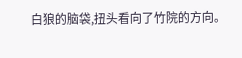白狼的脑袋,扭头看向了竹院的方向。